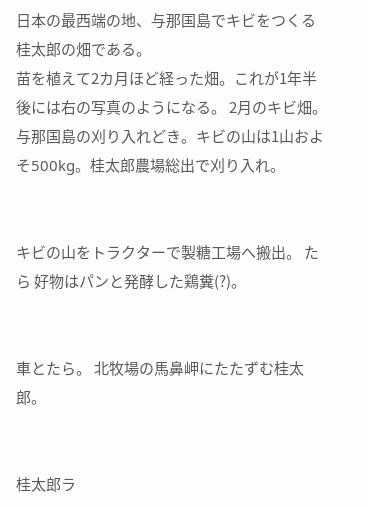日本の最西端の地、与那国島でキビをつくる桂太郎の畑である。
苗を植えて2カ月ほど経った畑。これが1年半後には右の写真のようになる。 2月のキビ畑。与那国島の刈り入れどき。キビの山は1山およそ500kg。桂太郎農場総出で刈り入れ。


キビの山をトラクターで製糖工場へ搬出。 たら 好物はパンと発酵した鶏糞(?)。


車とたら。 北牧場の馬鼻岬にたたずむ桂太郎。


桂太郎ラ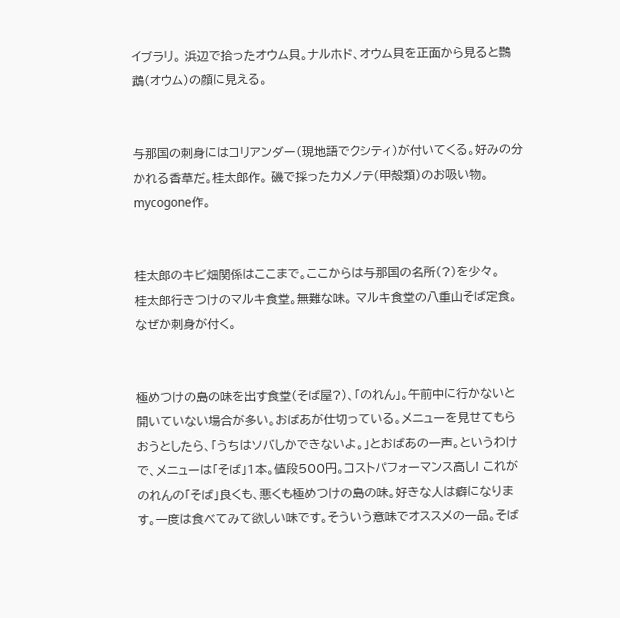イブラリ。 浜辺で拾ったオウム貝。ナルホド、オウム貝を正面から見ると鸚鵡(オウム)の顔に見える。


与那国の刺身にはコリアンダー(現地語でクシティ)が付いてくる。好みの分かれる香草だ。桂太郎作。 磯で採ったカメノテ(甲殻類)のお吸い物。mycogone作。


桂太郎のキビ畑関係はここまで。ここからは与那国の名所(?)を少々。
桂太郎行きつけのマルキ食堂。無難な味。 マルキ食堂の八重山そば定食。なぜか刺身が付く。


極めつけの島の味を出す食堂(そば屋?)、「のれん」。午前中に行かないと開いていない場合が多い。おばあが仕切っている。メニューを見せてもらおうとしたら、「うちはソバしかできないよ。」とおばあの一声。というわけで、メニューは「そば」1本。値段500円。コストパフォーマンス高し! これがのれんの「そば」良くも、悪くも極めつけの島の味。好きな人は癖になります。一度は食べてみて欲しい味です。そういう意味でオススメの一品。そば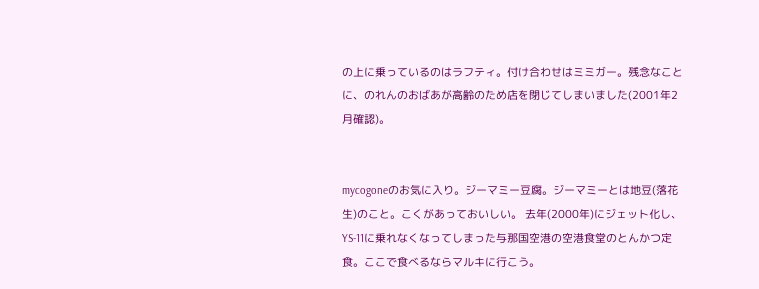の上に乗っているのはラフティ。付け合わせはミミガー。残念なことに、のれんのおばあが高齢のため店を閉じてしまいました(2001年2月確認)。


mycogoneのお気に入り。ジーマミー豆腐。ジーマミーとは地豆(落花生)のこと。こくがあっておいしい。 去年(2000年)にジェット化し、YS-11に乗れなくなってしまった与那国空港の空港食堂のとんかつ定食。ここで食べるならマルキに行こう。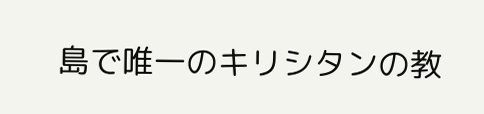島で唯一のキリシタンの教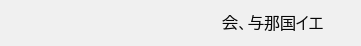会、与那国イエ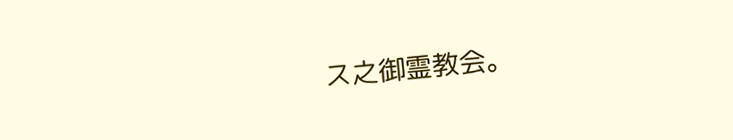ス之御霊教会。